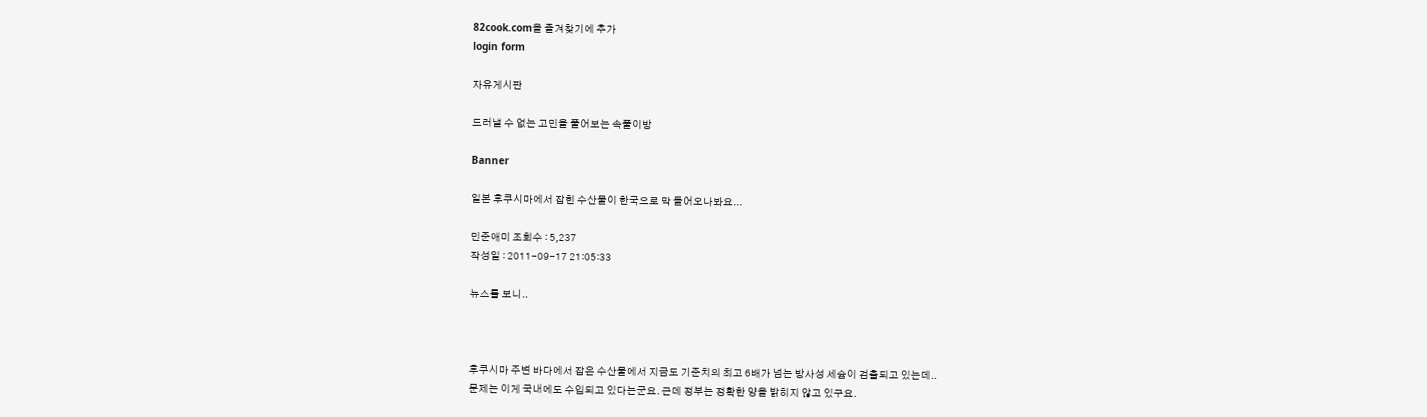82cook.com을 즐겨찾기에 추가
login form

자유게시판

드러낼 수 없는 고민을 풀어보는 속풀이방

Banner

일본 후쿠시마에서 잡힌 수산물이 한국으로 막 들어오나봐요...

민준애미 조회수 : 5,237
작성일 : 2011-09-17 21:05:33

뉴스를 보니..



후쿠시마 주변 바다에서 잡은 수산물에서 지금도 기준치의 최고 6배가 넘는 방사성 세슘이 검출되고 있는데..
문제는 이게 국내에도 수입되고 있다는군요. 근데 정부는 정확한 양을 밝히지 않고 있구요.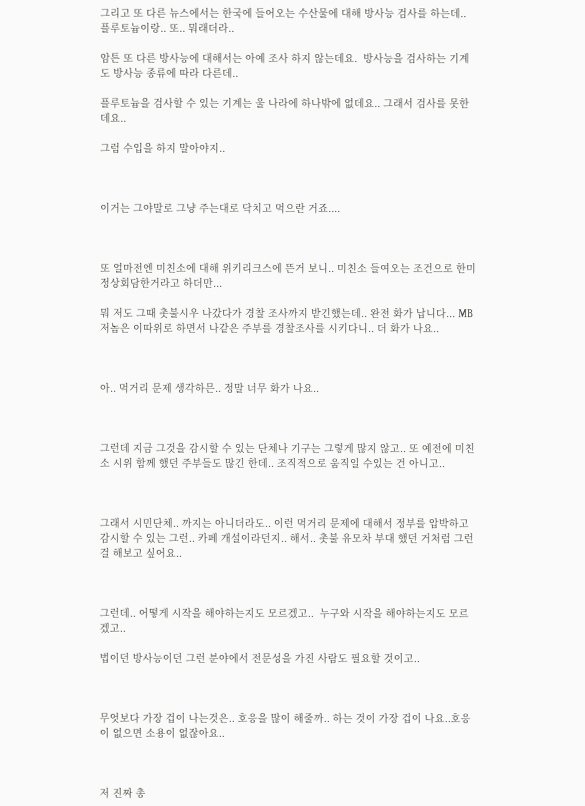그리고 또 다른 뉴스에서는 한국에 들어오는 수산물에 대해 방사능 검사를 하는데.. 플루토늄이랑.. 또.. 뭐래더라..

암튼 또 다른 방사능에 대해서는 아예 조사 하지 않는데요.  방사능을 검사하는 기계도 방사능 종류에 따라 다른데..

플루토늄을 검사할 수 있는 기계는 울 나라에 하나밖에 없데요.. 그래서 검사를 못한데요..

그럼 수입을 하지 말아야지..



이거는 그야말로 그냥 주는대로 닥치고 먹으란 거죠....



또 얼마전엔 미친소에 대해 위키리크스에 뜬거 보니.. 미친소 들여오는 조건으로 한미 정상회담한거라고 하더만...

뭐 저도 그때 촛불시우 나갔다가 경찰 조사까지 받긴했는데.. 완전 화가 납니다... MB 저놈은 이따위로 하면서 나같은 주부를 경찰조사를 시키다니.. 더 화가 나요..



아.. 먹거리 문제 생각하믄.. 정말 너무 화가 나요..



그런데 지금 그것을 감시할 수 있는 단체나 기구는 그렇게 많지 않고.. 또 예전에 미친소 시위 함께 했던 주부들도 많긴 한데.. 조직적으로 움직일 수있는 건 아니고..



그래서 시민단체.. 까지는 아니더라도.. 이런 먹거리 문제에 대해서 정부를 압박하고 감시할 수 있는 그런.. 카페 개설이라던지.. 해서.. 촛불 유모차 부대 했던 거처럼 그런 걸 해보고 싶어요..



그런데.. 어떻게 시작을 해야하는지도 모르겠고..  누구와 시작을 해야하는지도 모르겠고..

법이던 방사능이던 그런 분야에서 전문성을 가진 사람도 필요할 것이고..



무엇보다 가장 겁이 나는것은.. 호응을 많이 해줄까.. 하는 것이 가장 겁이 나요..호응이 없으면 소용이 없잖아요..



저 진짜 총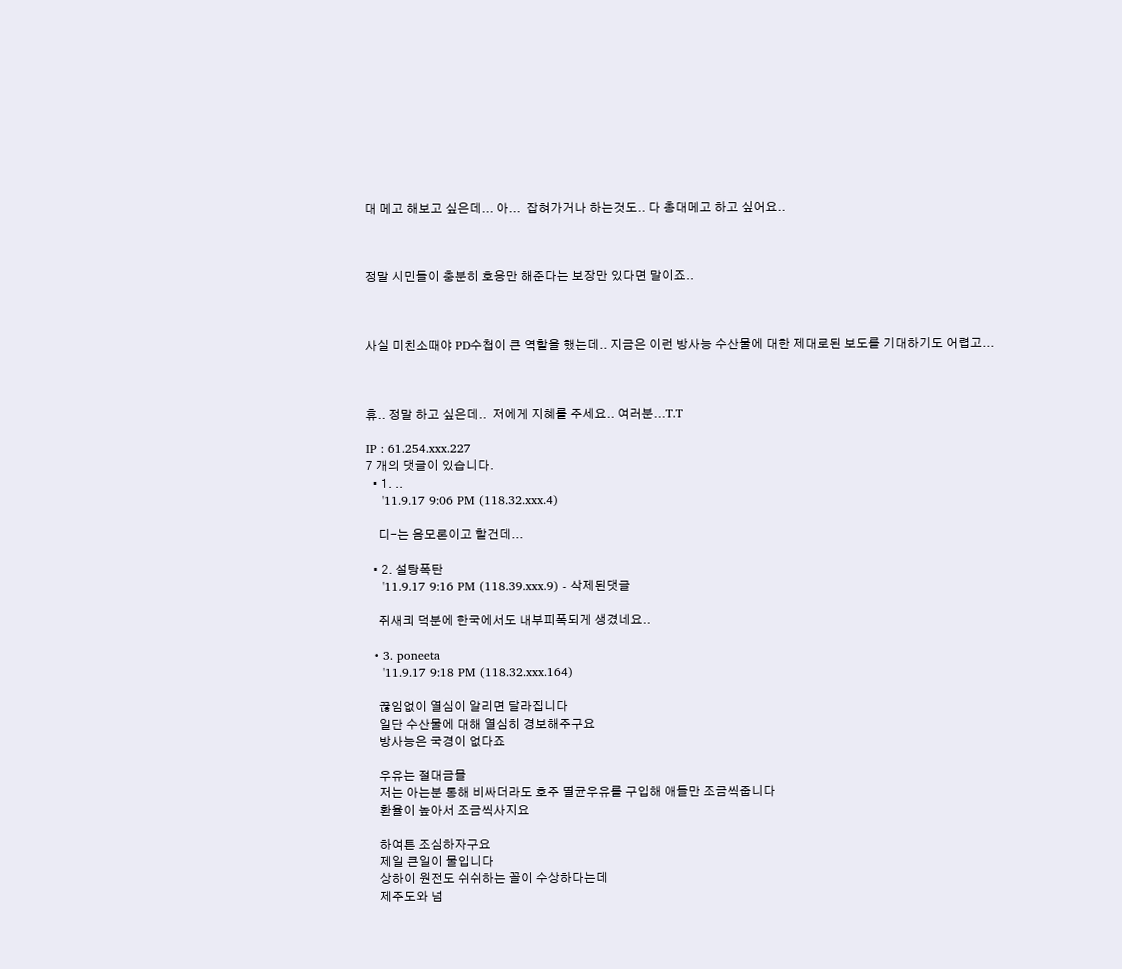대 메고 해보고 싶은데... 아...  잡혀가거나 하는것도.. 다 총대메고 하고 싶어요..



정말 시민들이 충분히 호응만 해준다는 보장만 있다면 말이죠..



사실 미친소때야 PD수첩이 큰 역할을 했는데.. 지금은 이런 방사능 수산물에 대한 제대로된 보도를 기대하기도 어렵고...



휴.. 정말 하고 싶은데..  저에게 지혜를 주세요.. 여러분...T.T

IP : 61.254.xxx.227
7 개의 댓글이 있습니다.
  • 1. ..
    '11.9.17 9:06 PM (118.32.xxx.4)

    디-는 음모론이고 할건데...

  • 2. 설탕폭탄
    '11.9.17 9:16 PM (118.39.xxx.9) - 삭제된댓글

    쥐새킈 덕분에 한국에서도 내부피폭되게 생겼네요..

  • 3. poneeta
    '11.9.17 9:18 PM (118.32.xxx.164)

    끊임없이 열심이 알리면 달라집니다
    일단 수산물에 대해 열심히 경보해주구요
    방사능은 국경이 없다죠

    우유는 절대금믈
    저는 아는분 통해 비싸더라도 호주 멸균우유를 구입해 애들만 조금씩줍니다
    환율이 높아서 조금씩사지요

    하여튼 조심하자구요
    제일 큰일이 물입니다
    상하이 원전도 쉬쉬하는 꼴이 수상하다는데
    제주도와 넘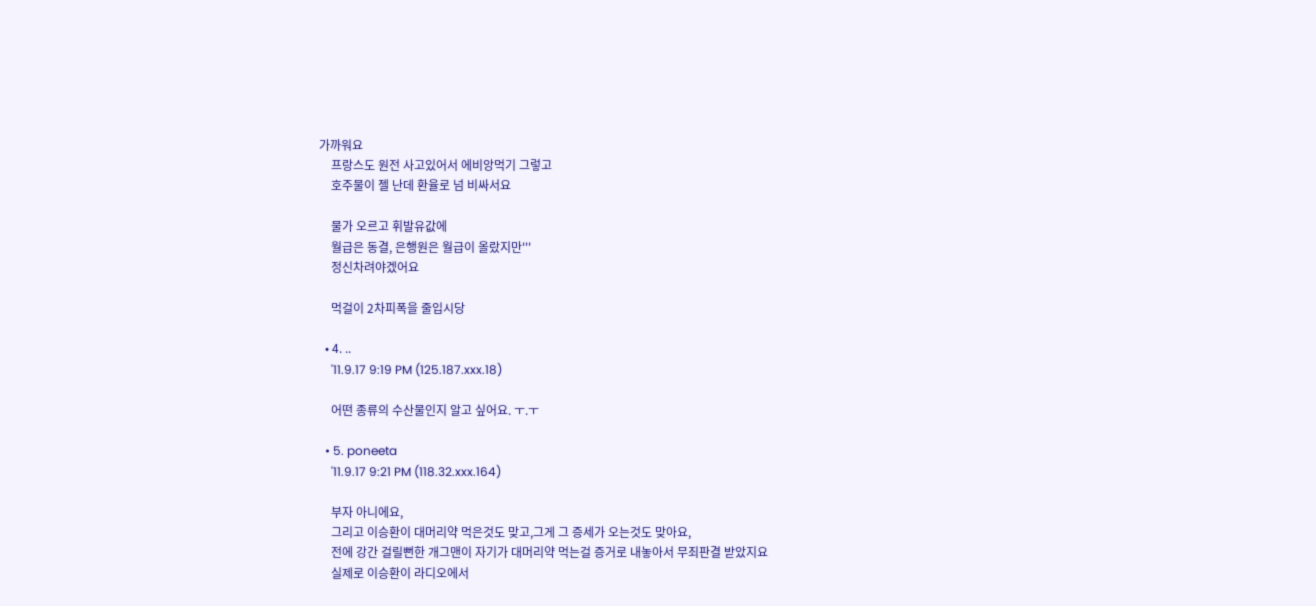가까워요
    프랑스도 원전 사고있어서 에비앙먹기 그렇고
    호주물이 젤 난데 환율로 넘 비싸서요

    물가 오르고 휘발유값에
    월급은 동결, 은행원은 월급이 올랐지만'''
    정신차려야겠어요

    먹걸이 2차피폭을 줄입시당

  • 4. ..
    '11.9.17 9:19 PM (125.187.xxx.18)

    어떤 종류의 수산물인지 알고 싶어요. ㅜ.ㅜ

  • 5. poneeta
    '11.9.17 9:21 PM (118.32.xxx.164)

    부자 아니에요,
    그리고 이승환이 대머리약 먹은것도 맞고,그게 그 증세가 오는것도 맞아요,
    전에 강간 걸릴뻔한 개그맨이 자기가 대머리약 먹는걸 증거로 내놓아서 무죄판결 받았지요
    실제로 이승환이 라디오에서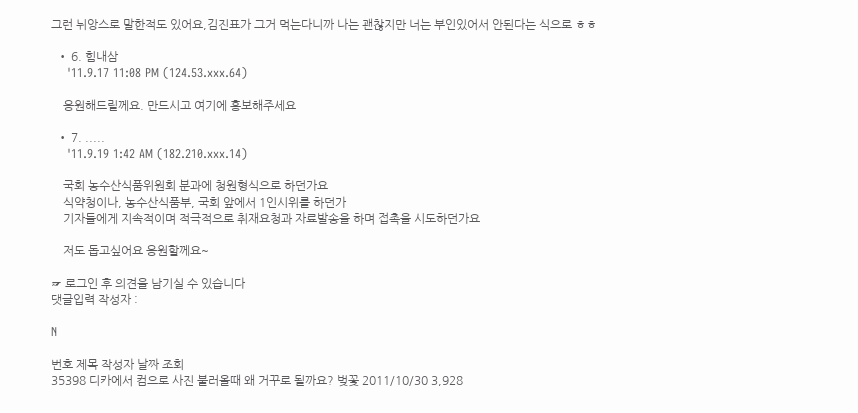그런 뉘앙스로 말한적도 있어요,김진표가 그거 먹는다니까 나는 괜찮지만 너는 부인있어서 안된다는 식으로 ㅎㅎ

  • 6. 힘내삼
    '11.9.17 11:08 PM (124.53.xxx.64)

    응원해드릴께요. 만드시고 여기에 홍보해주세요

  • 7. .....
    '11.9.19 1:42 AM (182.210.xxx.14)

    국회 농수산식품위원회 분과에 청원형식으로 하던가요
    식약청이나, 농수산식품부, 국회 앞에서 1인시위를 하던가
    기자들에게 지속적이며 적극적으로 취재요청과 자료발송을 하며 접촉을 시도하던가요

    저도 돕고싶어요 응원할께요~

☞ 로그인 후 의견을 남기실 수 있습니다
댓글입력 작성자 :

N

번호 제목 작성자 날짜 조회
35398 디카에서 컴으로 사진 불러올때 왜 거꾸로 될까요? 벚꽃 2011/10/30 3,928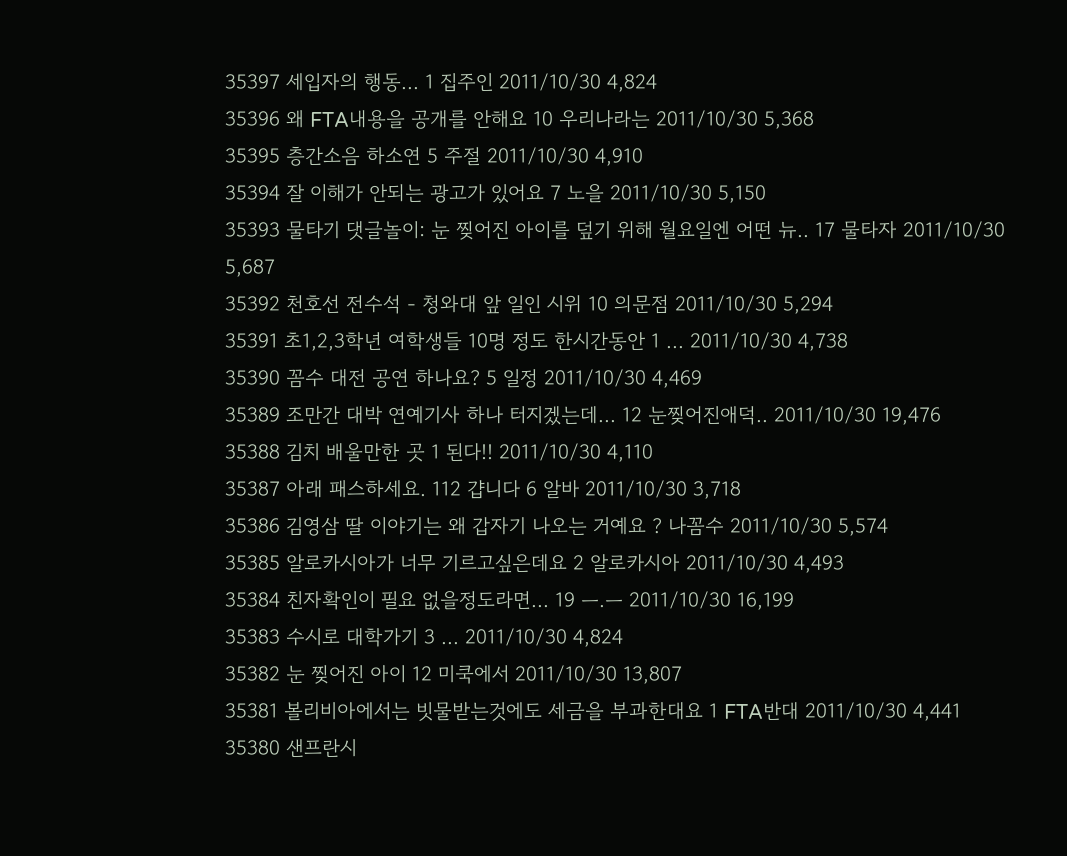35397 세입자의 행동... 1 집주인 2011/10/30 4,824
35396 왜 FTA내용을 공개를 안해요 10 우리나라는 2011/10/30 5,368
35395 층간소음 하소연 5 주절 2011/10/30 4,910
35394 잘 이해가 안되는 광고가 있어요 7 노을 2011/10/30 5,150
35393 물타기 댓글놀이: 눈 찢어진 아이를 덮기 위해 월요일엔 어떤 뉴.. 17 물타자 2011/10/30 5,687
35392 천호선 전수석 - 청와대 앞 일인 시위 10 의문점 2011/10/30 5,294
35391 초1,2,3학년 여학생들 10명 정도 한시간동안 1 ... 2011/10/30 4,738
35390 꼼수 대전 공연 하나요? 5 일정 2011/10/30 4,469
35389 조만간 대박 연예기사 하나 터지겠는데... 12 눈찢어진애덕.. 2011/10/30 19,476
35388 김치 배울만한 곳 1 된다!! 2011/10/30 4,110
35387 아래 패스하세요. 112 걉니다 6 알바 2011/10/30 3,718
35386 김영삼 딸 이야기는 왜 갑자기 나오는 거예요 ? 나꼼수 2011/10/30 5,574
35385 알로카시아가 너무 기르고싶은데요 2 알로카시아 2011/10/30 4,493
35384 친자확인이 필요 없을정도라면... 19 ㅡ.ㅡ 2011/10/30 16,199
35383 수시로 대학가기 3 ... 2011/10/30 4,824
35382 눈 찢어진 아이 12 미쿡에서 2011/10/30 13,807
35381 볼리비아에서는 빗물받는것에도 세금을 부과한대요 1 FTA반대 2011/10/30 4,441
35380 샌프란시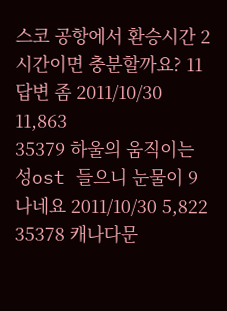스코 공항에서 환승시간 2시간이면 충분할까요? 11 답변 좀 2011/10/30 11,863
35379 하울의 움직이는 성ost 들으니 눈물이 9 나네요 2011/10/30 5,822
35378 캐나다문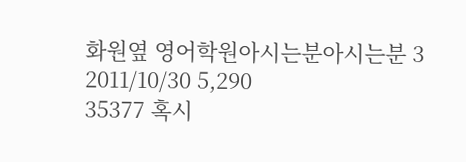화원옆 영어학원아시는분아시는분 3 2011/10/30 5,290
35377 혹시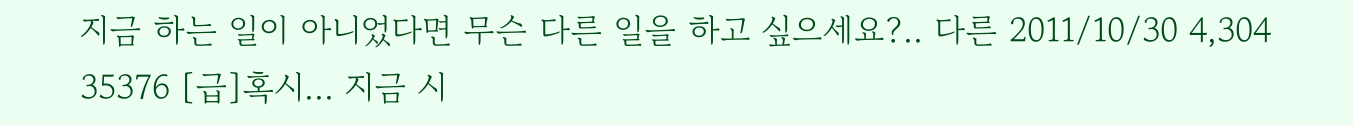지금 하는 일이 아니었다면 무슨 다른 일을 하고 싶으세요?.. 다른 2011/10/30 4,304
35376 [급]혹시... 지금 시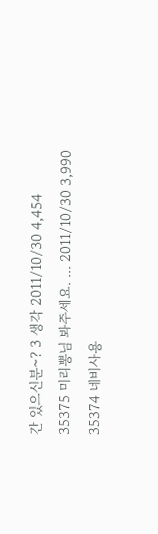간 있으신분~? 3 생각 2011/10/30 4,454
35375 미리뽕님 봐주세요. ... 2011/10/30 3,990
35374 네비사용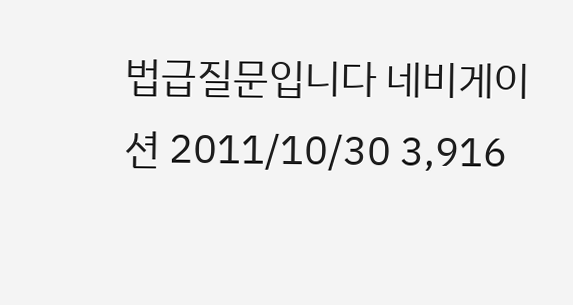법급질문입니다 네비게이션 2011/10/30 3,916